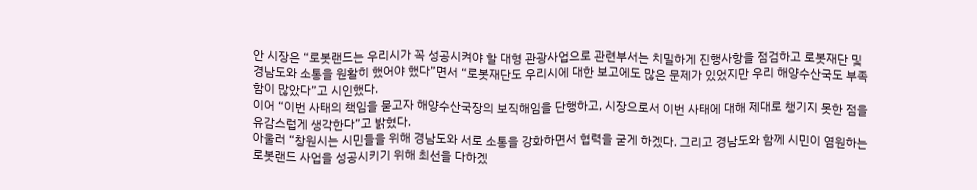안 시장은 “로봇랜드는 우리시가 꼭 성공시켜야 할 대형 관광사업으로 관련부서는 치밀하게 진행사항을 점검하고 로봇재단 및 경남도와 소통을 원활히 했어야 했다”면서 “로봇재단도 우리시에 대한 보고에도 많은 문제가 있었지만 우리 해양수산국도 부족함이 많았다”고 시인했다.
이어 “이번 사태의 책임을 묻고자 해양수산국장의 보직해임을 단행하고, 시장으로서 이번 사태에 대해 제대로 챙기지 못한 점을 유감스럽게 생각한다”고 밝혔다.
아울러 “창원시는 시민들을 위해 경남도와 서로 소통을 강화하면서 협력을 굳게 하겠다. 그리고 경남도와 함께 시민이 염원하는 로봇랜드 사업을 성공시키기 위해 최선을 다하겠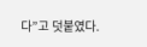다”고 덧붙였다.